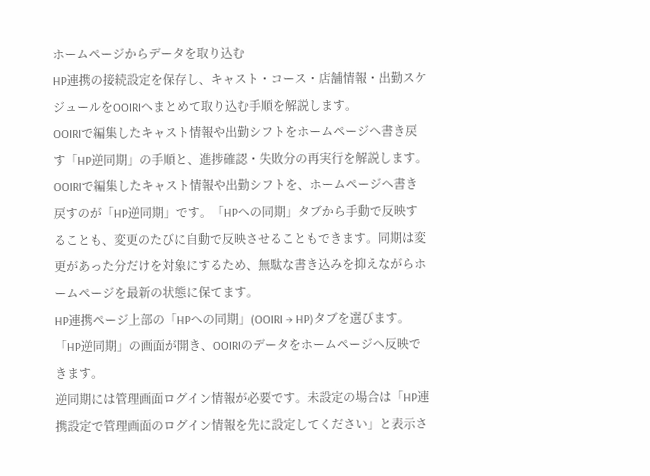ホームページからデータを取り込む
HP連携の接続設定を保存し、キャスト・コース・店舗情報・出勤スケジュールをOOIRIへまとめて取り込む手順を解説します。
OOIRIで編集したキャスト情報や出勤シフトをホームページへ書き戻す「HP逆同期」の手順と、進捗確認・失敗分の再実行を解説します。
OOIRIで編集したキャスト情報や出勤シフトを、ホームページへ書き戻すのが「HP逆同期」です。「HPへの同期」タブから手動で反映することも、変更のたびに自動で反映させることもできます。同期は変更があった分だけを対象にするため、無駄な書き込みを抑えながらホームページを最新の状態に保てます。
HP連携ページ上部の「HPへの同期」(OOIRI → HP)タブを選びます。「HP逆同期」の画面が開き、OOIRIのデータをホームページへ反映できます。
逆同期には管理画面ログイン情報が必要です。未設定の場合は「HP連携設定で管理画面のログイン情報を先に設定してください」と表示さ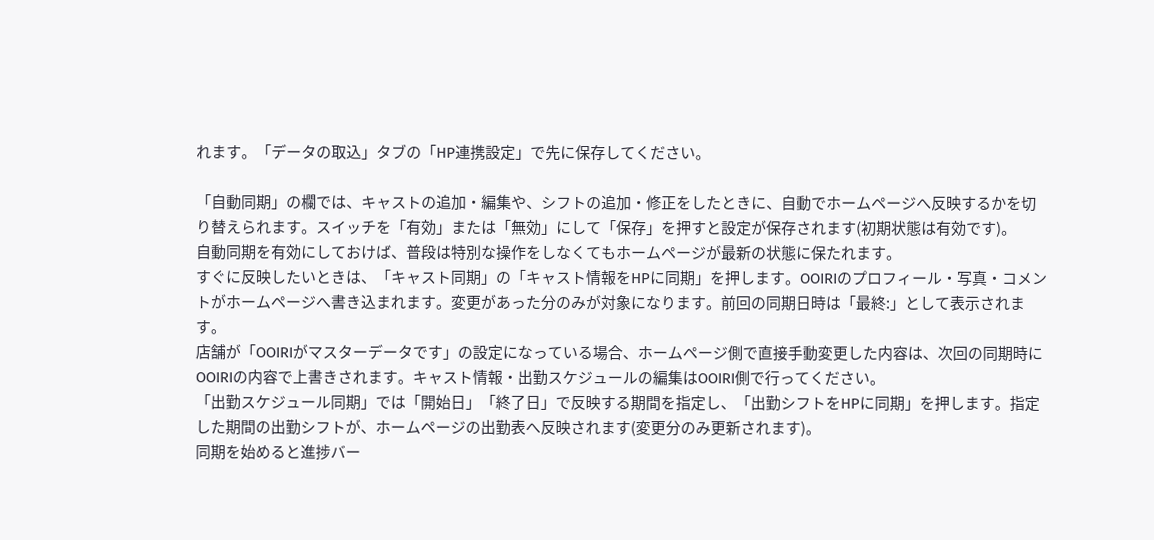れます。「データの取込」タブの「HP連携設定」で先に保存してください。

「自動同期」の欄では、キャストの追加・編集や、シフトの追加・修正をしたときに、自動でホームページへ反映するかを切り替えられます。スイッチを「有効」または「無効」にして「保存」を押すと設定が保存されます(初期状態は有効です)。
自動同期を有効にしておけば、普段は特別な操作をしなくてもホームページが最新の状態に保たれます。
すぐに反映したいときは、「キャスト同期」の「キャスト情報をHPに同期」を押します。OOIRIのプロフィール・写真・コメントがホームページへ書き込まれます。変更があった分のみが対象になります。前回の同期日時は「最終:」として表示されます。
店舗が「OOIRIがマスターデータです」の設定になっている場合、ホームページ側で直接手動変更した内容は、次回の同期時にOOIRIの内容で上書きされます。キャスト情報・出勤スケジュールの編集はOOIRI側で行ってください。
「出勤スケジュール同期」では「開始日」「終了日」で反映する期間を指定し、「出勤シフトをHPに同期」を押します。指定した期間の出勤シフトが、ホームページの出勤表へ反映されます(変更分のみ更新されます)。
同期を始めると進捗バー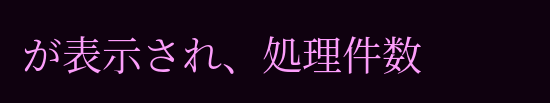が表示され、処理件数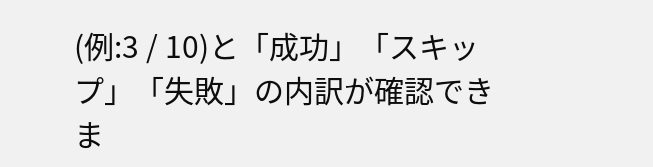(例:3 / 10)と「成功」「スキップ」「失敗」の内訳が確認できま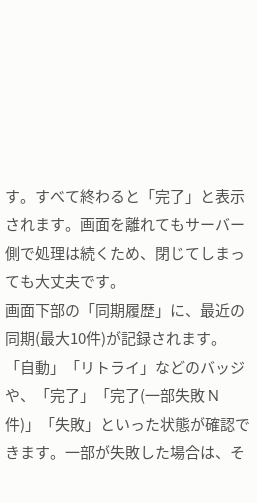す。すべて終わると「完了」と表示されます。画面を離れてもサーバー側で処理は続くため、閉じてしまっても大丈夫です。
画面下部の「同期履歴」に、最近の同期(最大10件)が記録されます。「自動」「リトライ」などのバッジや、「完了」「完了(一部失敗 N件)」「失敗」といった状態が確認できます。一部が失敗した場合は、そ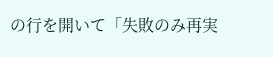の行を開いて「失敗のみ再実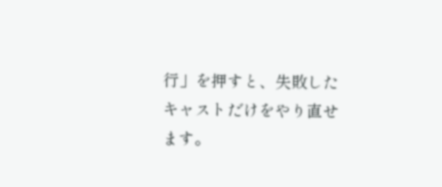行」を押すと、失敗したキャストだけをやり直せます。